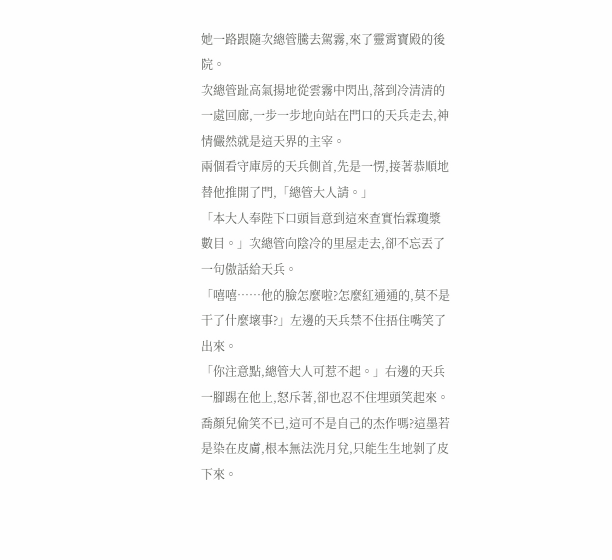她一路跟隨次總管騰去駕霧,來了靈霄寶殿的後院。
次總管趾高氣揚地從雲霧中閃出,落到冷清清的一處回廊,一步一步地向站在門口的天兵走去,神情儼然就是這天界的主宰。
兩個看守庫房的天兵側首,先是一愣,接著恭順地替他推開了門,「總管大人請。」
「本大人奉陛下口頭旨意到這來查實怡霖瓊漿數目。」次總管向陰冷的里屋走去,卻不忘丟了一句傲話給天兵。
「嘻嘻……他的臉怎麼啦?怎麼紅通通的,莫不是干了什麼壞事?」左邊的天兵禁不住捂住嘴笑了出來。
「你注意點,總管大人可惹不起。」右邊的天兵一腳踢在他上,怒斥著,卻也忍不住埋頭笑起來。
喬顏兒偷笑不已,這可不是自己的杰作嗎?這墨若是染在皮膚,根本無法洗月兌,只能生生地剝了皮下來。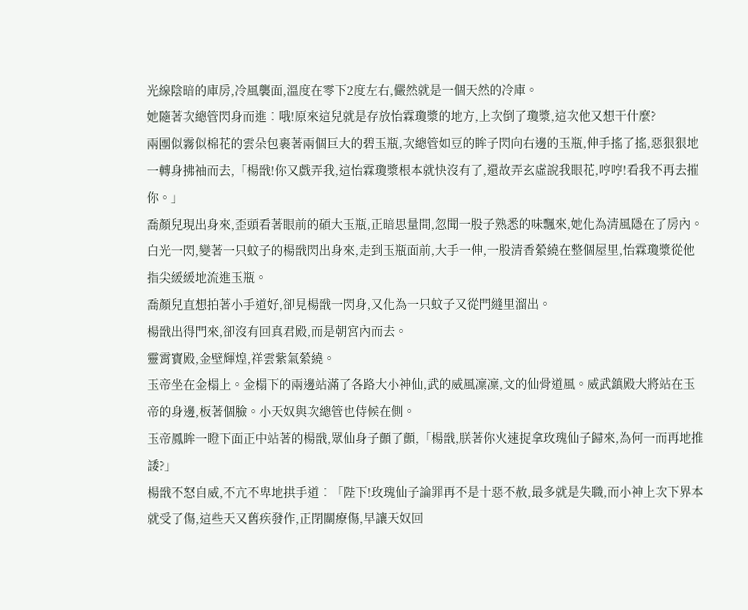光線陰暗的庫房,冷風襲面,溫度在零下2度左右,儼然就是一個天然的冷庫。
她隨著次總管閃身而進︰哦!原來這兒就是存放怡霖瓊漿的地方,上次倒了瓊漿,這次他又想干什麼?
兩團似霧似棉花的雲朵包裹著兩個巨大的碧玉瓶,次總管如豆的眸子閃向右邊的玉瓶,伸手搖了搖,惡狠狠地一轉身拂袖而去,「楊戩!你又戲弄我,這怡霖瓊漿根本就快沒有了,還故弄玄虛說我眼花,哼哼!看我不再去摧你。」
喬顏兒現出身來,歪頭看著眼前的碩大玉瓶,正暗思量間,忽聞一股子熟悉的味飄來,她化為清風隱在了房內。
白光一閃,變著一只蚊子的楊戩閃出身來,走到玉瓶面前,大手一伸,一股清香縈繞在整個屋里,怡霖瓊漿從他指尖緩緩地流進玉瓶。
喬顏兒直想拍著小手道好,卻見楊戩一閃身,又化為一只蚊子又從門縫里溜出。
楊戩出得門來,卻沒有回真君殿,而是朝宮內而去。
靈霄寶殿,金壁輝煌,祥雲紫氣縈繞。
玉帝坐在金榻上。金榻下的兩邊站滿了各路大小神仙,武的威風凜凜,文的仙骨道風。威武鎮殿大將站在玉帝的身邊,板著個臉。小天奴與次總管也侍候在側。
玉帝鳳眸一瞪下面正中站著的楊戩,眾仙身子顫了顫,「楊戩,朕著你火速捉拿玫瑰仙子歸來,為何一而再地推諉?」
楊戩不怒自威,不亢不卑地拱手道︰「陛下!玫瑰仙子論罪再不是十惡不赦,最多就是失職,而小神上次下界本就受了傷,這些天又舊疾發作,正閉關療傷,早讓天奴回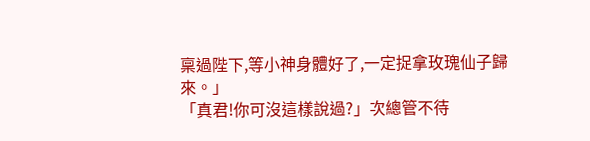稟過陛下,等小神身體好了,一定捉拿玫瑰仙子歸來。」
「真君!你可沒這樣說過?」次總管不待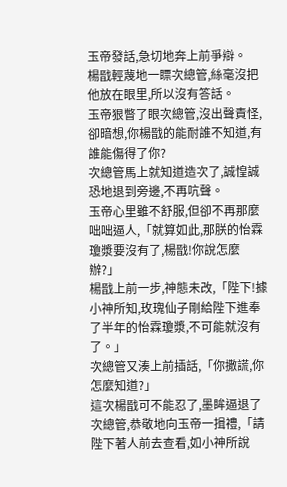玉帝發話,急切地奔上前爭辯。
楊戩輕蔑地一瞟次總管,絲毫沒把他放在眼里,所以沒有答話。
玉帝狠瞥了眼次總管,沒出聲責怪,卻暗想,你楊戩的能耐誰不知道,有誰能傷得了你?
次總管馬上就知道造次了,誠惶誠恐地退到旁邊,不再吭聲。
玉帝心里雖不舒服,但卻不再那麼咄咄逼人,「就算如此,那朕的怡霖瓊漿要沒有了,楊戩!你說怎麼辦?」
楊戩上前一步,神態未改,「陛下!據小神所知,玫瑰仙子剛給陛下進奉了半年的怡霖瓊漿,不可能就沒有了。」
次總管又湊上前插話,「你撒謊,你怎麼知道?」
這次楊戩可不能忍了,墨眸逼退了次總管,恭敬地向玉帝一揖禮,「請陛下著人前去查看,如小神所說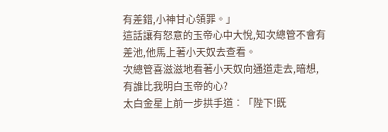有差錯,小神甘心領罪。」
這話讓有怒意的玉帝心中大悅,知次總管不會有差池,他馬上著小天奴去查看。
次總管喜滋滋地看著小天奴向通道走去,暗想,有誰比我明白玉帝的心?
太白金星上前一步拱手道︰「陛下!既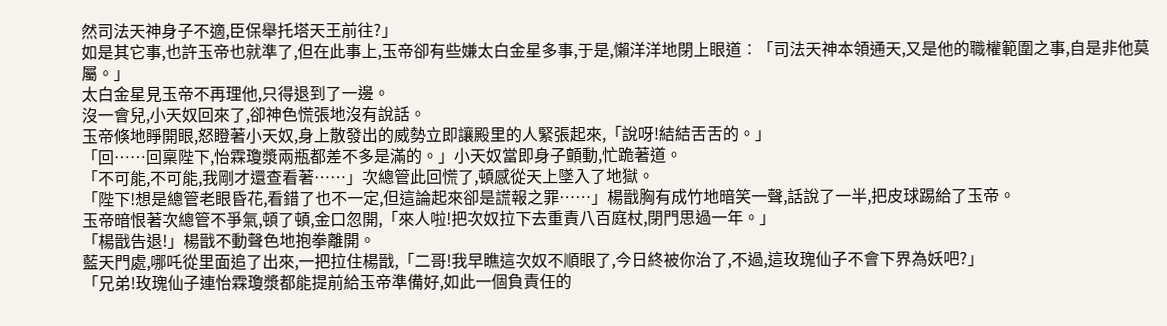然司法天神身子不適,臣保舉托塔天王前往?」
如是其它事,也許玉帝也就準了,但在此事上,玉帝卻有些嫌太白金星多事,于是,懶洋洋地閉上眼道︰「司法天神本領通天,又是他的職權範圍之事,自是非他莫屬。」
太白金星見玉帝不再理他,只得退到了一邊。
沒一會兒,小天奴回來了,卻神色慌張地沒有說話。
玉帝倏地睜開眼,怒瞪著小天奴,身上散發出的威勢立即讓殿里的人緊張起來,「說呀!結結舌舌的。」
「回……回稟陛下,怡霖瓊漿兩瓶都差不多是滿的。」小天奴當即身子顫動,忙跪著道。
「不可能,不可能,我剛才還查看著……」次總管此回慌了,頓感從天上墜入了地獄。
「陛下!想是總管老眼昏花,看錯了也不一定,但這論起來卻是謊報之罪……」楊戩胸有成竹地暗笑一聲,話說了一半,把皮球踢給了玉帝。
玉帝暗恨著次總管不爭氣,頓了頓,金口忽開,「來人啦!把次奴拉下去重責八百庭杖,閉門思過一年。」
「楊戩告退!」楊戩不動聲色地抱拳離開。
藍天門處,哪吒從里面追了出來,一把拉住楊戩,「二哥!我早瞧這次奴不順眼了,今日終被你治了,不過,這玫瑰仙子不會下界為妖吧?」
「兄弟!玫瑰仙子連怡霖瓊漿都能提前給玉帝準備好,如此一個負責任的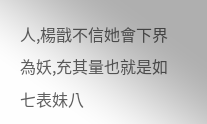人,楊戩不信她會下界為妖,充其量也就是如七表妹八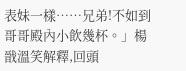表妹一樣……兄弟!不如到哥哥殿內小飲幾杯。」楊戩溫笑解釋,回頭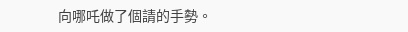向哪吒做了個請的手勢。